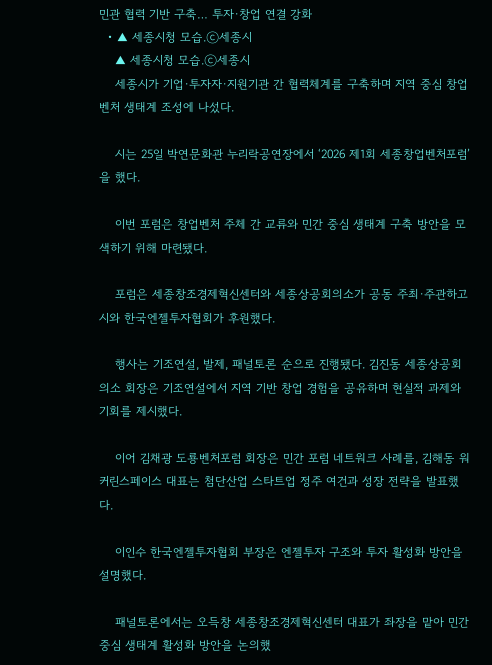민관 협력 기반 구축… 투자·창업 연결 강화
  • ▲ 세종시청 모습.ⓒ세종시
    ▲ 세종시청 모습.ⓒ세종시
    세종시가 기업·투자자·지원기관 간 협력체계를 구축하며 지역 중심 창업벤처 생태계 조성에 나섰다.

    시는 25일 박연문화관 누리락공연장에서 ‘2026 제1회 세종창업벤처포럼’을 했다.

    이번 포럼은 창업벤처 주체 간 교류와 민간 중심 생태계 구축 방안을 모색하기 위해 마련됐다.

    포럼은 세종창조경제혁신센터와 세종상공회의소가 공동 주최·주관하고 시와 한국엔젤투자협회가 후원했다.

    행사는 기조연설, 발제, 패널토론 순으로 진행됐다. 김진동 세종상공회의소 회장은 기조연설에서 지역 기반 창업 경험을 공유하며 현실적 과제와 기회를 제시했다.

    이어 김채광 도룡벤처포럼 회장은 민간 포럼 네트워크 사례를, 김해동 워커린스페이스 대표는 첨단산업 스타트업 정주 여건과 성장 전략을 발표했다.

    이인수 한국엔젤투자협회 부장은 엔젤투자 구조와 투자 활성화 방안을 설명했다.

    패널토론에서는 오득창 세종창조경제혁신센터 대표가 좌장을 맡아 민간 중심 생태계 활성화 방안을 논의했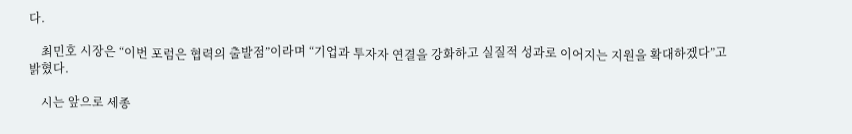다.

    최민호 시장은 “이번 포럼은 협력의 출발점”이라며 “기업과 투자자 연결을 강화하고 실질적 성과로 이어지는 지원을 확대하겠다”고 밝혔다.

    시는 앞으로 세종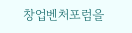창업벤처포럼을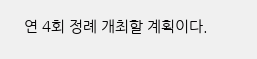연 4회 정례 개최할 계획이다.